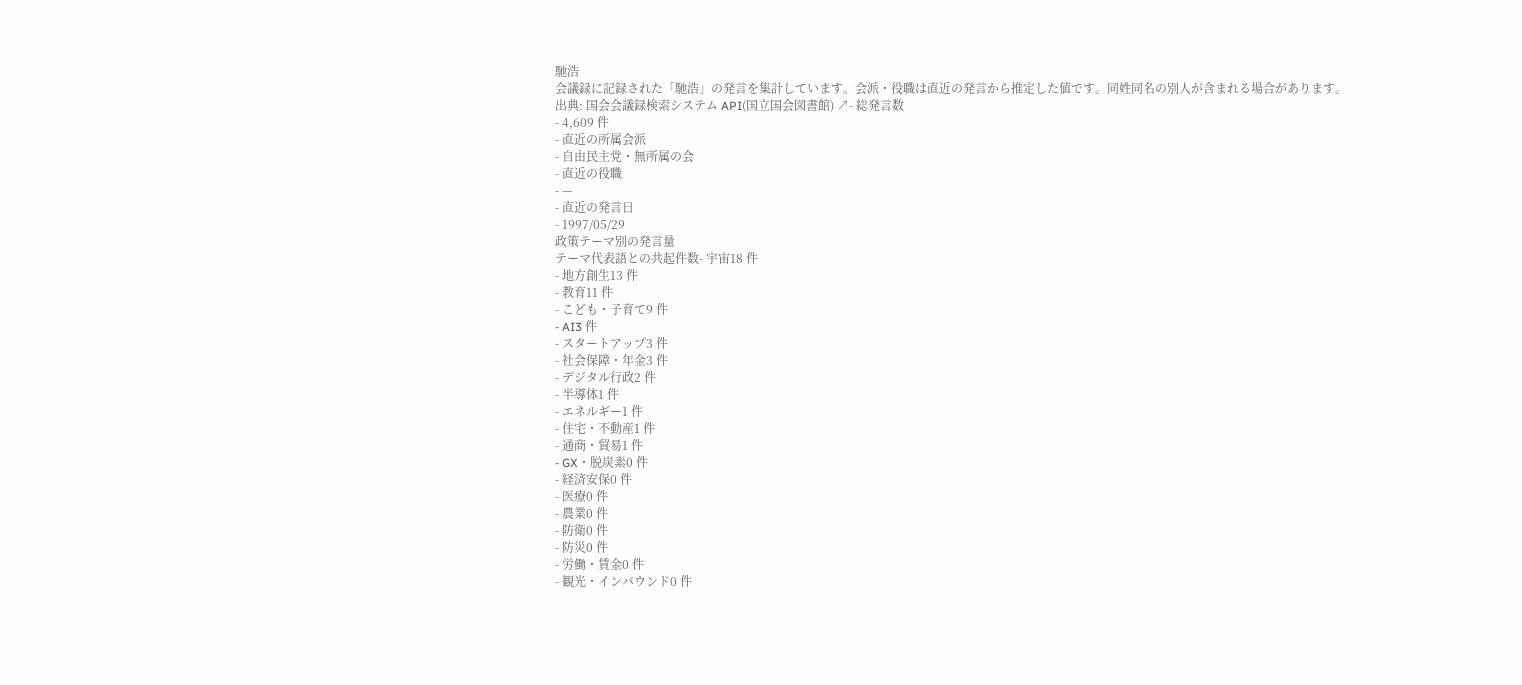馳浩
会議録に記録された「馳浩」の発言を集計しています。会派・役職は直近の発言から推定した値です。同姓同名の別人が含まれる場合があります。
出典: 国会会議録検索システム API(国立国会図書館) ↗- 総発言数
- 4,609 件
- 直近の所属会派
- 自由民主党・無所属の会
- 直近の役職
- —
- 直近の発言日
- 1997/05/29
政策テーマ別の発言量
テーマ代表語との共起件数- 宇宙18 件
- 地方創生13 件
- 教育11 件
- こども・子育て9 件
- AI3 件
- スタートアップ3 件
- 社会保障・年金3 件
- デジタル行政2 件
- 半導体1 件
- エネルギー1 件
- 住宅・不動産1 件
- 通商・貿易1 件
- GX・脱炭素0 件
- 経済安保0 件
- 医療0 件
- 農業0 件
- 防衛0 件
- 防災0 件
- 労働・賃金0 件
- 観光・インバウンド0 件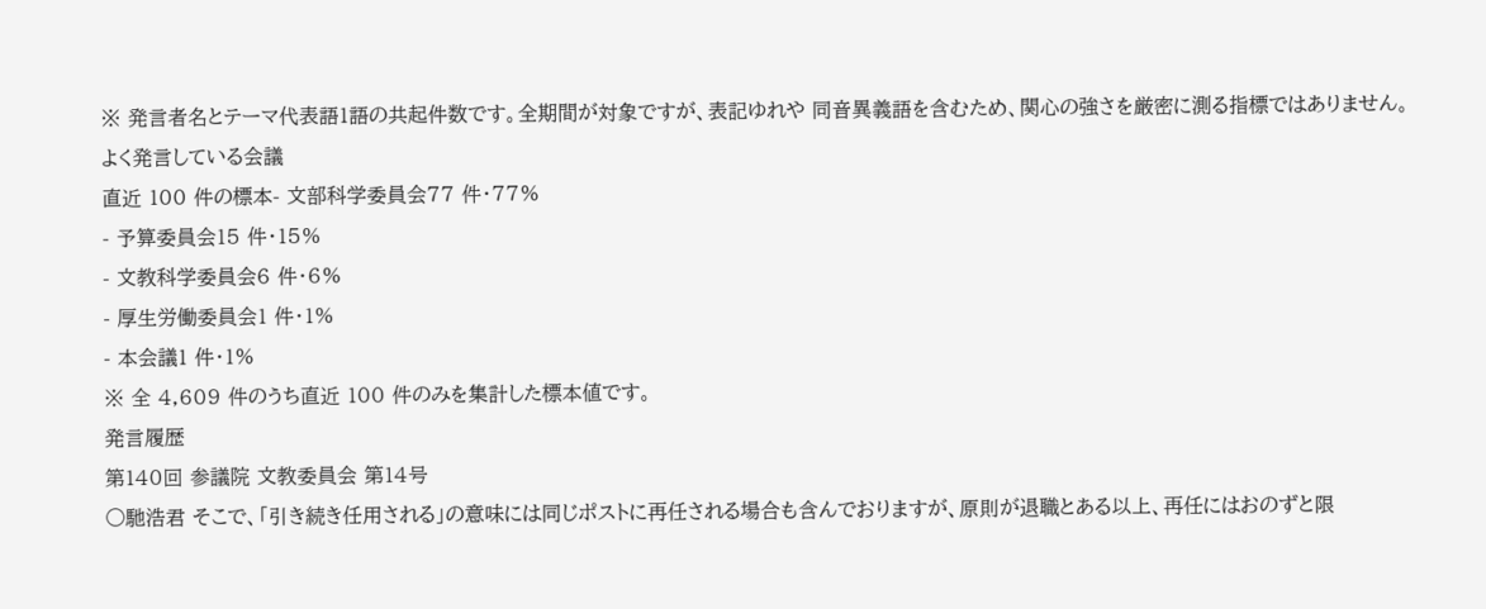※ 発言者名とテーマ代表語1語の共起件数です。全期間が対象ですが、表記ゆれや 同音異義語を含むため、関心の強さを厳密に測る指標ではありません。
よく発言している会議
直近 100 件の標本- 文部科学委員会77 件・77%
- 予算委員会15 件・15%
- 文教科学委員会6 件・6%
- 厚生労働委員会1 件・1%
- 本会議1 件・1%
※ 全 4,609 件のうち直近 100 件のみを集計した標本値です。
発言履歴
第140回 参議院 文教委員会 第14号
○馳浩君 そこで、「引き続き任用される」の意味には同じポストに再任される場合も含んでおりますが、原則が退職とある以上、再任にはおのずと限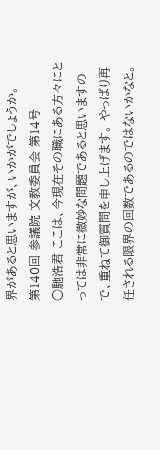界があると思いますが、いかがでしょうか。
第140回 参議院 文教委員会 第14号
○馳浩君 ここは、今現在その職にある方々にとっては非常に微妙な問題であると思いますので、重ねて御質問を申し上げます。 やっぱり再任される限界の回数であるのではないかなと。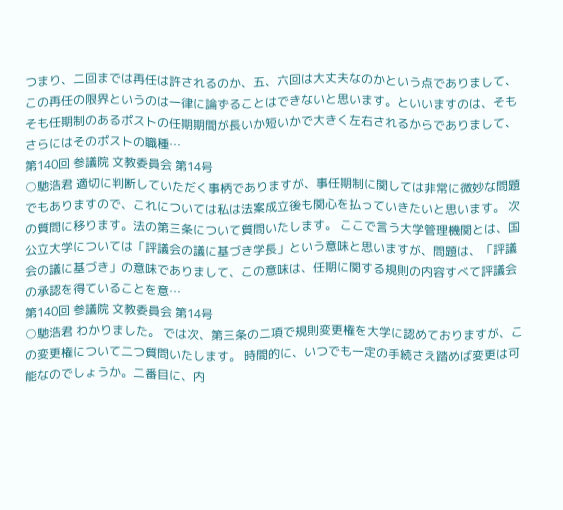つまり、二回までは再任は許されるのか、五、六回は大丈夫なのかという点でありまして、この再任の限界というのは一律に論ずることはできないと思います。といいますのは、そもそも任期制のあるポストの任期期間が長いか短いかで大きく左右されるからでありまして、さらにはそのポストの職種…
第140回 参議院 文教委員会 第14号
○馳浩君 適切に判断していただく事柄でありますが、事任期制に関しては非常に微妙な問題でもありますので、これについては私は法案成立後も関心を払っていきたいと思います。 次の質問に移ります。法の第三条について質問いたします。 ここで言う大学管理機関とは、国公立大学については「評議会の議に基づき学長」という意味と思いますが、問題は、「評議会の議に基づき」の意味でありまして、この意味は、任期に関する規則の内容すべて評議会の承認を得ていることを意…
第140回 参議院 文教委員会 第14号
○馳浩君 わかりました。 では次、第三条の二項で規則変更権を大学に認めておりますが、この変更権について二つ質問いたします。 時間的に、いつでも一定の手続さえ踏めば変更は可能なのでしょうか。二番目に、内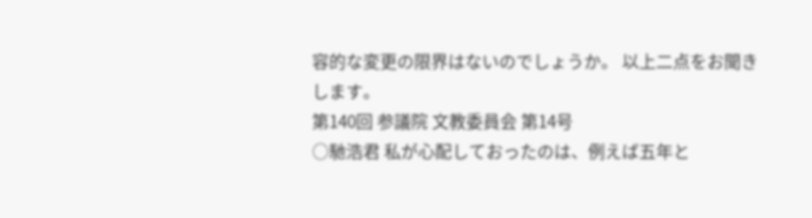容的な変更の限界はないのでしょうか。 以上二点をお聞きします。
第140回 参議院 文教委員会 第14号
○馳浩君 私が心配しておったのは、例えば五年と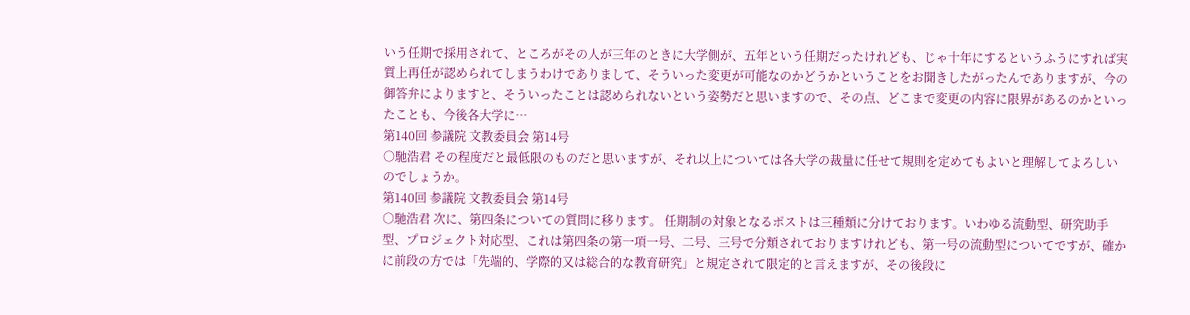いう任期で採用されて、ところがその人が三年のときに大学側が、五年という任期だったけれども、じゃ十年にするというふうにすれば実質上再任が認められてしまうわけでありまして、そういった変更が可能なのかどうかということをお聞きしたがったんでありますが、今の御答弁によりますと、そういったことは認められないという姿勢だと思いますので、その点、どこまで変更の内容に限界があるのかといったことも、今後各大学に…
第140回 参議院 文教委員会 第14号
○馳浩君 その程度だと最低限のものだと思いますが、それ以上については各大学の裁量に任せて規則を定めてもよいと理解してよろしいのでしょうか。
第140回 参議院 文教委員会 第14号
○馳浩君 次に、第四条についての質問に移ります。 任期制の対象となるポストは三種類に分けております。いわゆる流動型、研究助手型、プロジェクト対応型、これは第四条の第一項一号、二号、三号で分類されておりますけれども、第一号の流動型についてですが、確かに前段の方では「先端的、学際的又は総合的な教育研究」と規定されて限定的と言えますが、その後段に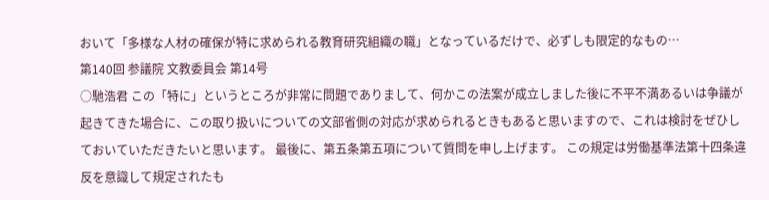おいて「多様な人材の確保が特に求められる教育研究組織の職」となっているだけで、必ずしも限定的なもの…
第140回 参議院 文教委員会 第14号
○馳浩君 この「特に」というところが非常に問題でありまして、何かこの法案が成立しました後に不平不満あるいは争議が起きてきた場合に、この取り扱いについての文部省側の対応が求められるときもあると思いますので、これは検討をぜひしておいていただきたいと思います。 最後に、第五条第五項について質問を申し上げます。 この規定は労働基準法第十四条違反を意識して規定されたも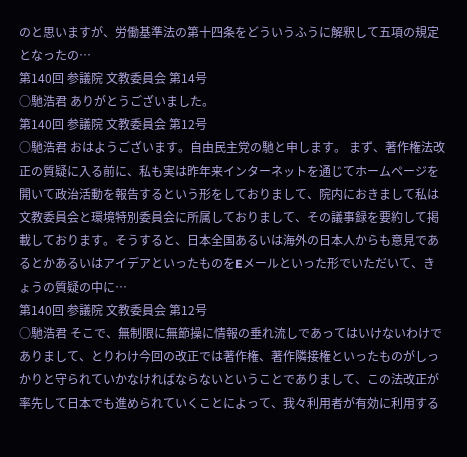のと思いますが、労働基準法の第十四条をどういうふうに解釈して五項の規定となったの…
第140回 参議院 文教委員会 第14号
○馳浩君 ありがとうございました。
第140回 参議院 文教委員会 第12号
○馳浩君 おはようございます。自由民主党の馳と申します。 まず、著作権法改正の質疑に入る前に、私も実は昨年来インターネットを通じてホームページを開いて政治活動を報告するという形をしておりまして、院内におきまして私は文教委員会と環境特別委員会に所属しておりまして、その議事録を要約して掲載しております。そうすると、日本全国あるいは海外の日本人からも意見であるとかあるいはアイデアといったものをEメールといった形でいただいて、きょうの質疑の中に…
第140回 参議院 文教委員会 第12号
○馳浩君 そこで、無制限に無節操に情報の垂れ流しであってはいけないわけでありまして、とりわけ今回の改正では著作権、著作隣接権といったものがしっかりと守られていかなければならないということでありまして、この法改正が率先して日本でも進められていくことによって、我々利用者が有効に利用する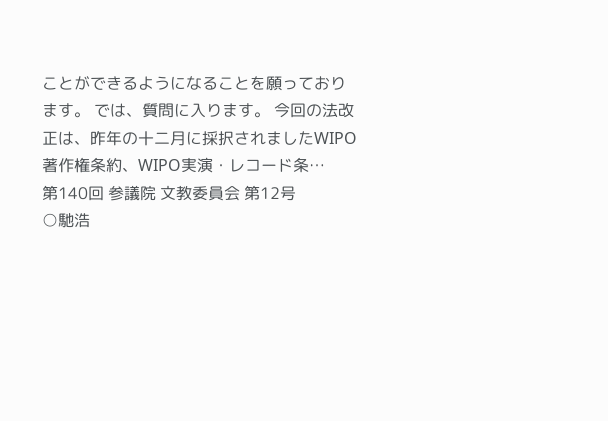ことができるようになることを願っております。 では、質問に入ります。 今回の法改正は、昨年の十二月に採択されましたWIPO著作権条約、WIPO実演・レコード条…
第140回 参議院 文教委員会 第12号
○馳浩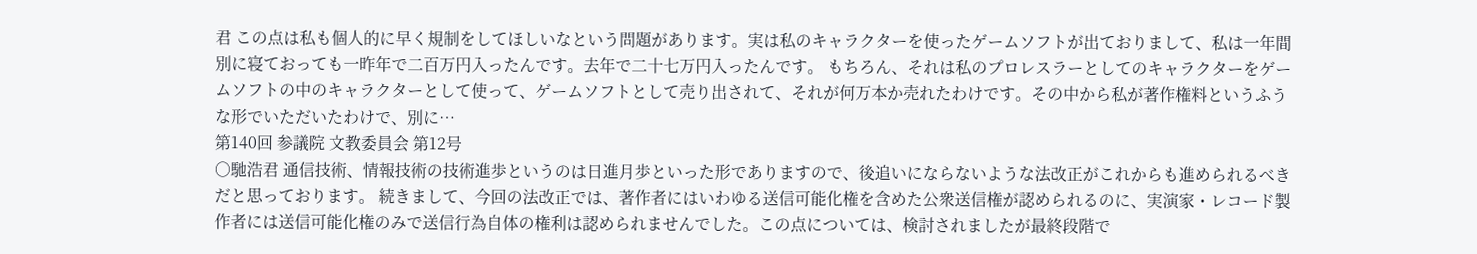君 この点は私も個人的に早く規制をしてほしいなという問題があります。実は私のキャラクターを使ったゲームソフトが出ておりまして、私は一年間別に寝ておっても一昨年で二百万円入ったんです。去年で二十七万円入ったんです。 もちろん、それは私のプロレスラーとしてのキャラクターをゲームソフトの中のキャラクターとして使って、ゲームソフトとして売り出されて、それが何万本か売れたわけです。その中から私が著作権料というふうな形でいただいたわけで、別に…
第140回 参議院 文教委員会 第12号
○馳浩君 通信技術、情報技術の技術進歩というのは日進月歩といった形でありますので、後追いにならないような法改正がこれからも進められるべきだと思っております。 続きまして、今回の法改正では、著作者にはいわゆる送信可能化権を含めた公衆送信権が認められるのに、実演家・レコード製作者には送信可能化権のみで送信行為自体の権利は認められませんでした。この点については、検討されましたが最終段階で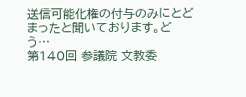送信可能化権の付与のみにとどまったと聞いております。どう…
第140回 参議院 文教委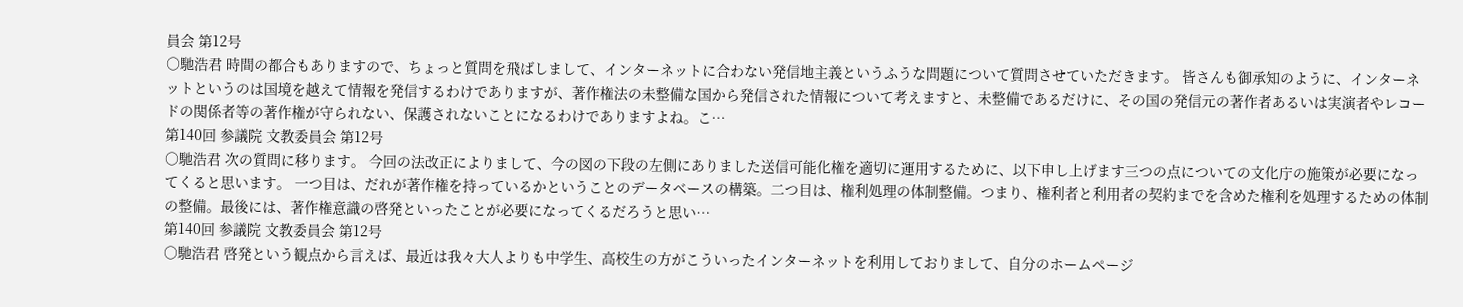員会 第12号
○馳浩君 時間の都合もありますので、ちょっと質問を飛ばしまして、インターネットに合わない発信地主義というふうな問題について質問させていただきます。 皆さんも御承知のように、インターネットというのは国境を越えて情報を発信するわけでありますが、著作権法の未整備な国から発信された情報について考えますと、未整備であるだけに、その国の発信元の著作者あるいは実演者やレコードの関係者等の著作権が守られない、保護されないことになるわけでありますよね。こ…
第140回 参議院 文教委員会 第12号
○馳浩君 次の質問に移ります。 今回の法改正によりまして、今の図の下段の左側にありました送信可能化権を適切に運用するために、以下申し上げます三つの点についての文化庁の施策が必要になってくると思います。 一つ目は、だれが著作権を持っているかということのデータベースの構築。二つ目は、権利処理の体制整備。つまり、権利者と利用者の契約までを含めた権利を処理するための体制の整備。最後には、著作権意識の啓発といったことが必要になってくるだろうと思い…
第140回 参議院 文教委員会 第12号
○馳浩君 啓発という観点から言えば、最近は我々大人よりも中学生、高校生の方がこういったインターネットを利用しておりまして、自分のホームページ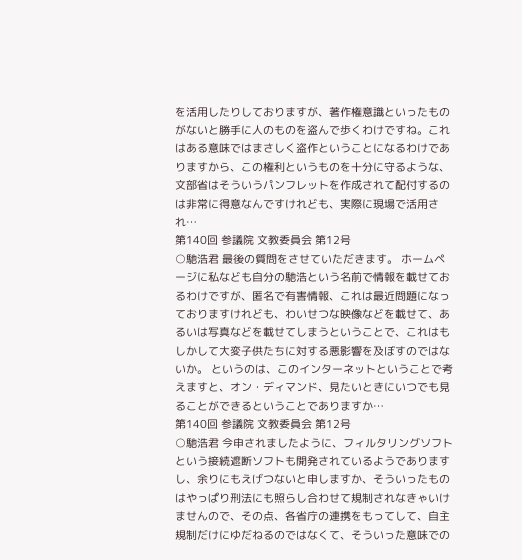を活用したりしておりますが、著作権意識といったものがないと勝手に人のものを盗んで歩くわけですね。これはある意味ではまさしく盗作ということになるわけでありますから、この権利というものを十分に守るような、文部省はそういうパンフレットを作成されて配付するのは非常に得意なんですけれども、実際に現場で活用され…
第140回 参議院 文教委員会 第12号
○馳浩君 最後の質問をさせていただきます。 ホームページに私なども自分の馳浩という名前で情報を載せておるわけですが、匿名で有害情報、これは最近問題になっておりますけれども、わいせつな映像などを載せて、あるいは写真などを載せてしまうということで、これはもしかして大変子供たちに対する悪影響を及ぼすのではないか。 というのは、このインターネットということで考えますと、オン・ディマンド、見たいときにいつでも見ることができるということでありますか…
第140回 参議院 文教委員会 第12号
○馳浩君 今申されましたように、フィルタリングソフトという接続遮断ソフトも開発されているようでありますし、余りにもえげつないと申しますか、そういったものはやっぱり刑法にも照らし合わせて規制されなきゃいけませんので、その点、各省庁の連携をもってして、自主規制だけにゆだねるのではなくて、そういった意味での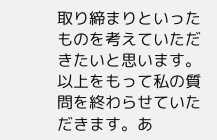取り締まりといったものを考えていただきたいと思います。 以上をもって私の質問を終わらせていただきます。あ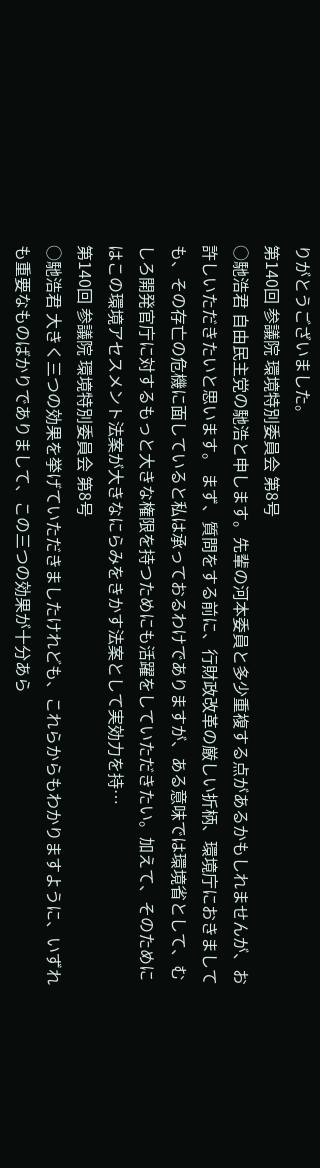りがとうございました。
第140回 参議院 環境特別委員会 第8号
○馳浩君 自由民主党の馳浩と申します。先輩の河本委員と多少重複する点があるかもしれませんが、お許しいただきたいと思います。 まず、質問をする前に、行財政改革の厳しい折柄、環境庁におきましても、その存亡の危機に面していると私は承っておるわけでありますが、ある意味では環境省として、むしろ開発官庁に対するもっと大きな権限を持つためにも活躍をしていただきたい。加えて、そのためにはこの環境アセスメント法案が大きなにらみをきかす法案として実効力を持…
第140回 参議院 環境特別委員会 第8号
○馳浩君 大きく三つの効果を挙げていただきましたけれども、これらからもわかりますように、いずれも重要なものばかりでありまして、この三つの効果が十分あら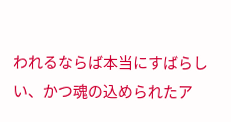われるならば本当にすばらしい、かつ魂の込められたア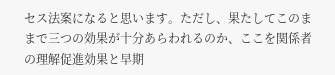セス法案になると思います。ただし、果たしてこのままで三つの効果が十分あらわれるのか、ここを関係者の理解促進効果と早期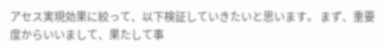アセス実現効果に絞って、以下検証していきたいと思います。 まず、重要度からいいまして、果たして事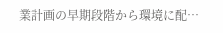業計画の早期段階から環境に配…